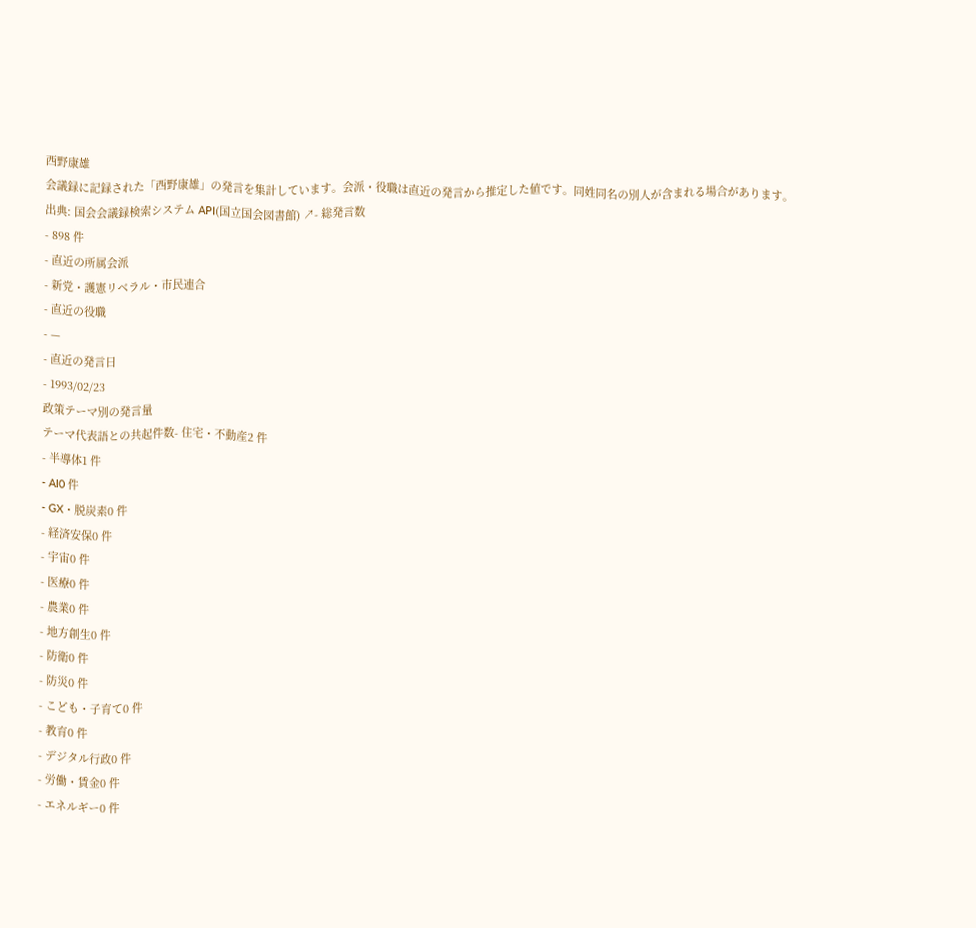西野康雄
会議録に記録された「西野康雄」の発言を集計しています。会派・役職は直近の発言から推定した値です。同姓同名の別人が含まれる場合があります。
出典: 国会会議録検索システム API(国立国会図書館) ↗- 総発言数
- 898 件
- 直近の所属会派
- 新党・護憲リベラル・市民連合
- 直近の役職
- —
- 直近の発言日
- 1993/02/23
政策テーマ別の発言量
テーマ代表語との共起件数- 住宅・不動産2 件
- 半導体1 件
- AI0 件
- GX・脱炭素0 件
- 経済安保0 件
- 宇宙0 件
- 医療0 件
- 農業0 件
- 地方創生0 件
- 防衛0 件
- 防災0 件
- こども・子育て0 件
- 教育0 件
- デジタル行政0 件
- 労働・賃金0 件
- エネルギー0 件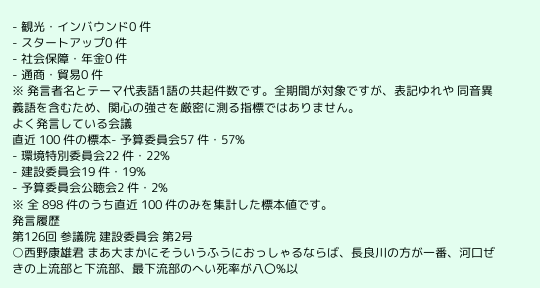- 観光・インバウンド0 件
- スタートアップ0 件
- 社会保障・年金0 件
- 通商・貿易0 件
※ 発言者名とテーマ代表語1語の共起件数です。全期間が対象ですが、表記ゆれや 同音異義語を含むため、関心の強さを厳密に測る指標ではありません。
よく発言している会議
直近 100 件の標本- 予算委員会57 件・57%
- 環境特別委員会22 件・22%
- 建設委員会19 件・19%
- 予算委員会公聴会2 件・2%
※ 全 898 件のうち直近 100 件のみを集計した標本値です。
発言履歴
第126回 参議院 建設委員会 第2号
○西野康雄君 まあ大まかにそういうふうにおっしゃるならば、長良川の方が一番、河口ぜきの上流部と下流部、最下流部のへい死率が八〇%以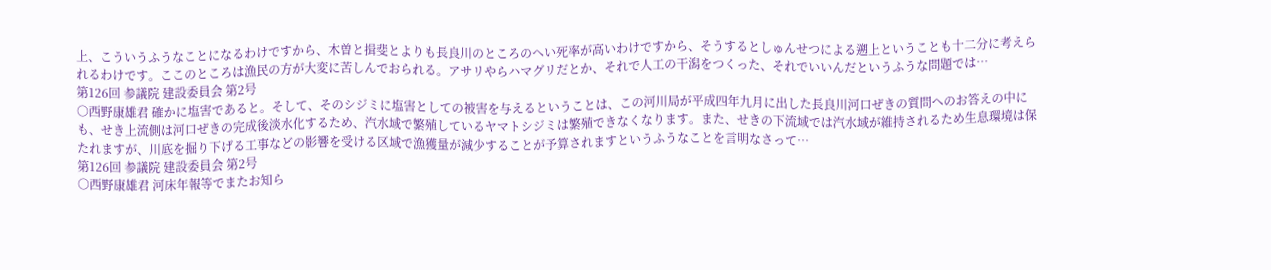上、こういうふうなことになるわけですから、木曽と揖斐とよりも長良川のところのへい死率が高いわけですから、そうするとしゅんせつによる遡上ということも十二分に考えられるわけです。ここのところは漁民の方が大変に苦しんでおられる。アサリやらハマグリだとか、それで人工の干潟をつくった、それでいいんだというふうな問題では…
第126回 参議院 建設委員会 第2号
○西野康雄君 確かに塩害であると。そして、そのシジミに塩害としての被害を与えるということは、この河川局が平成四年九月に出した長良川河口ぜきの質問へのお答えの中にも、せき上流側は河口ぜきの完成後淡水化するため、汽水域で繁殖しているヤマトシジミは繁殖できなくなります。また、せきの下流域では汽水域が維持されるため生息環境は保たれますが、川底を掘り下げる工事などの影響を受ける区域で漁獲量が減少することが予算されますというふうなことを言明なさって…
第126回 参議院 建設委員会 第2号
○西野康雄君 河床年報等でまたお知ら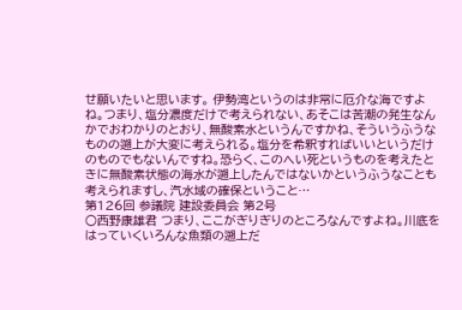せ願いたいと思います。 伊勢湾というのは非常に厄介な海ですよね。つまり、塩分濃度だけで考えられない、あそこは苦潮の発生なんかでおわかりのとおり、無酸素水というんですかね、そういうふうなものの遡上が大変に考えられる。塩分を希釈すればいいというだけのものでもないんですね。恐らく、このへい死というものを考えたときに無酸素状態の海水が遡上したんではないかというふうなことも考えられますし、汽水域の確保ということ…
第126回 参議院 建設委員会 第2号
○西野康雄君 つまり、ここがぎりぎりのところなんですよね。川底をはっていくいろんな魚類の遡上だ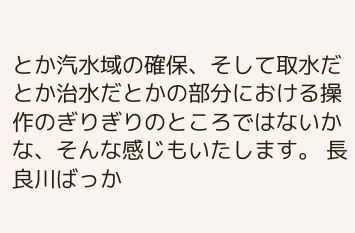とか汽水域の確保、そして取水だとか治水だとかの部分における操作のぎりぎりのところではないかな、そんな感じもいたします。 長良川ばっか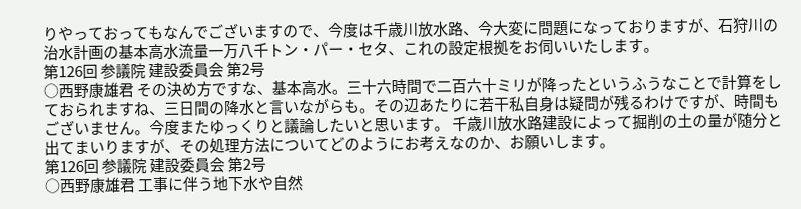りやっておってもなんでございますので、今度は千歳川放水路、今大変に問題になっておりますが、石狩川の治水計画の基本高水流量一万八千トン・パー・セタ、これの設定根拠をお伺いいたします。
第126回 参議院 建設委員会 第2号
○西野康雄君 その決め方ですな、基本高水。三十六時間で二百六十ミリが降ったというふうなことで計算をしておられますね、三日間の降水と言いながらも。その辺あたりに若干私自身は疑問が残るわけですが、時間もございません。今度またゆっくりと議論したいと思います。 千歳川放水路建設によって掘削の土の量が随分と出てまいりますが、その処理方法についてどのようにお考えなのか、お願いします。
第126回 参議院 建設委員会 第2号
○西野康雄君 工事に伴う地下水や自然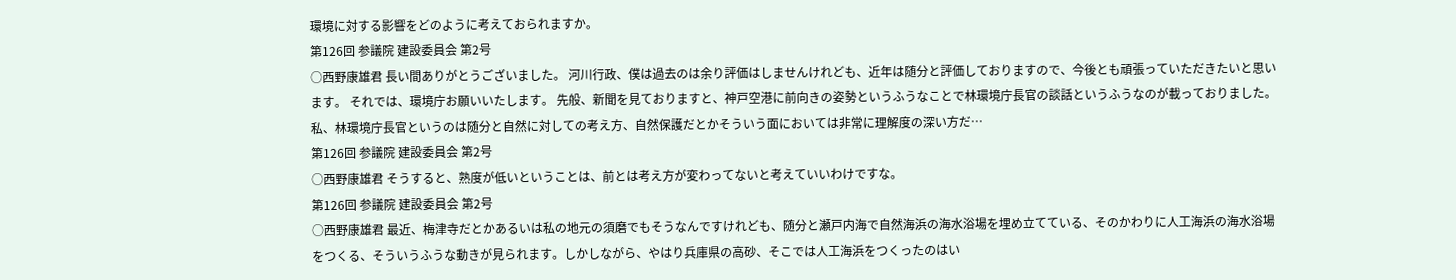環境に対する影響をどのように考えておられますか。
第126回 参議院 建設委員会 第2号
○西野康雄君 長い間ありがとうございました。 河川行政、僕は過去のは余り評価はしませんけれども、近年は随分と評価しておりますので、今後とも頑張っていただきたいと思います。 それでは、環境庁お願いいたします。 先般、新聞を見ておりますと、神戸空港に前向きの姿勢というふうなことで林環境庁長官の談話というふうなのが載っておりました。 私、林環境庁長官というのは随分と自然に対しての考え方、自然保護だとかそういう面においては非常に理解度の深い方だ…
第126回 参議院 建設委員会 第2号
○西野康雄君 そうすると、熟度が低いということは、前とは考え方が変わってないと考えていいわけですな。
第126回 参議院 建設委員会 第2号
○西野康雄君 最近、梅津寺だとかあるいは私の地元の須磨でもそうなんですけれども、随分と瀬戸内海で自然海浜の海水浴場を埋め立てている、そのかわりに人工海浜の海水浴場をつくる、そういうふうな動きが見られます。しかしながら、やはり兵庫県の高砂、そこでは人工海浜をつくったのはい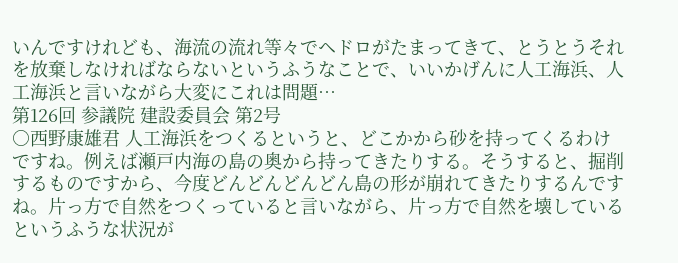いんですけれども、海流の流れ等々でヘドロがたまってきて、とうとうそれを放棄しなければならないというふうなことで、いいかげんに人工海浜、人工海浜と言いながら大変にこれは問題…
第126回 参議院 建設委員会 第2号
○西野康雄君 人工海浜をつくるというと、どこかから砂を持ってくるわけですね。例えば瀬戸内海の島の奥から持ってきたりする。そうすると、掘削するものですから、今度どんどんどんどん島の形が崩れてきたりするんですね。片っ方で自然をつくっていると言いながら、片っ方で自然を壊しているというふうな状況が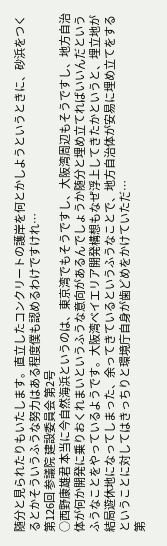随分と見られたりもいたします。直立したコンクリートの護岸を何とかしようというときに、砂浜をつくるとかそういうふうな努力はある程度僕も認めるわけですけれ…
第126回 参議院 建設委員会 第2号
○西野康雄君 本当に今自然海浜というのは、東京湾でもそうですし、大阪湾周辺もそうですし、地方自治体が何か開発に乗りおくれまいというふうな意向があるんでしょうか随分と埋め立てればいいんだというふうなことをやっているようです。大阪湾ベイエリア開発構想もなぜ浮上してきたかというと、埋立地が結局遊休地になってしまった、余ってきているというふうなことで、地方自治体が安易に埋め立てをするということに対してはきっちりと環境庁自身が歯どめをかけていただ…
第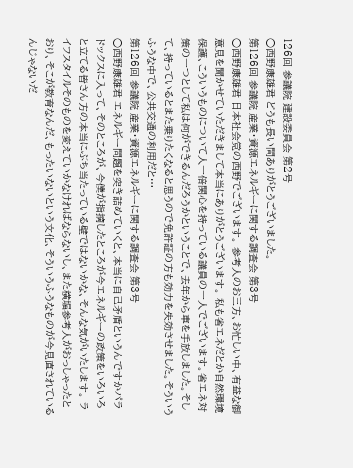126回 参議院 建設委員会 第2号
○西野康雄君 どうも長い間ありがとうございました。
第126回 参議院 産業・資源エネルギーに関する調査会 第3号
○西野康雄君 日本社会党の西野でございます。 参考人のお三方、お忙しい中、有益な御意見を聞かせていただきまして本当にありがとうございます。 私も省エネだとか自然環境保護、こういうものについて人一倍関心を持っている議員の一人でございます。省エネ対策の一つとして私は何ができるんだろうかということで、去年から車を手放しました。そして、持っているとまた乗りたくなると思うので免許証の方も効力を失効させました。そういうふうな中で、公共交通の利用だと…
第126回 参議院 産業・資源エネルギーに関する調査会 第3号
○西野康雄君 エネルギー問題を突き詰めていくと、本当に自己矛盾というんですかパラドックスに入って、そのところが、今僕が指摘したところが今エネルギーの政策をいろいろと立てる皆さん方の本当にぶち当たっている壁ではないかな、そんな気がいたします。 ライフスタイルそのものを変えていかなければならないし、また横堀参考人がおっしゃったとおり、そこが教育なんだ、もったいないという文化、そういうふうなものが今見直されているんじゃないだ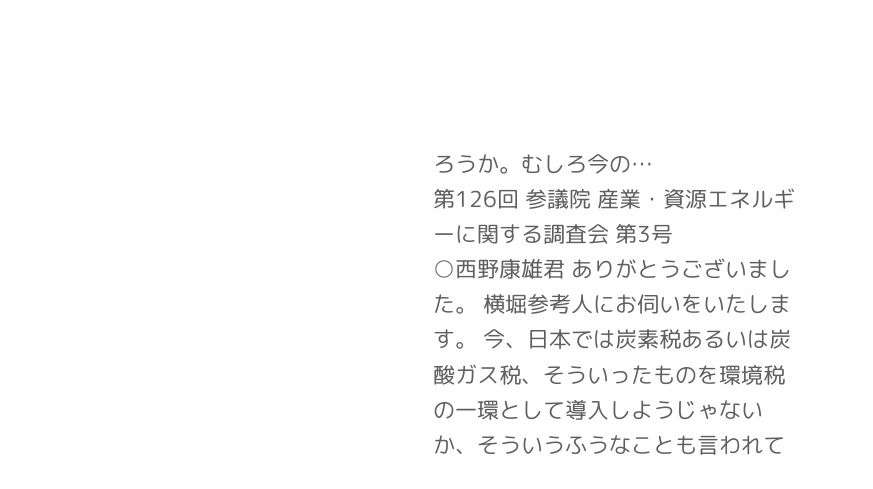ろうか。むしろ今の…
第126回 参議院 産業・資源エネルギーに関する調査会 第3号
○西野康雄君 ありがとうございました。 横堀参考人にお伺いをいたします。 今、日本では炭素税あるいは炭酸ガス税、そういったものを環境税の一環として導入しようじゃないか、そういうふうなことも言われて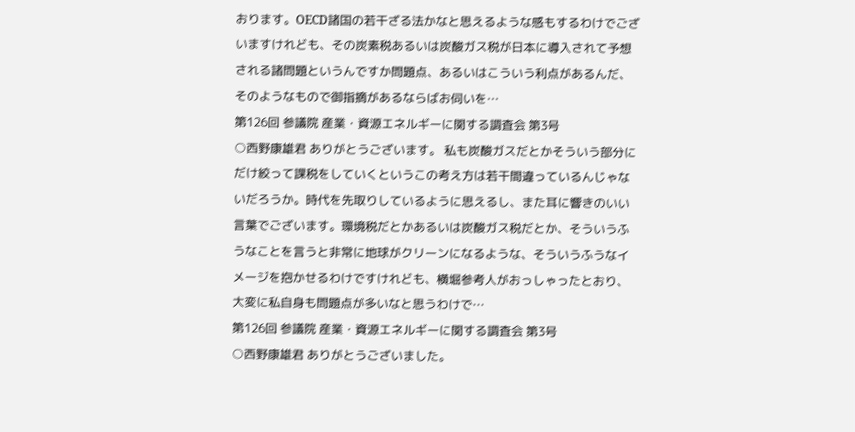おります。OECD諸国の若干ざる法かなと思えるような感もするわけでございますけれども、その炭素税あるいは炭酸ガス税が日本に導入されて予想される諸問題というんですか問題点、あるいはこういう利点があるんだ、そのようなもので御指摘があるならばお伺いを…
第126回 参議院 産業・資源エネルギーに関する調査会 第3号
○西野康雄君 ありがとうございます。 私も炭酸ガスだとかそういう部分にだけ絞って課税をしていくというこの考え方は若干間違っているんじゃないだろうか。時代を先取りしているように思えるし、また耳に響きのいい言葉でございます。環境税だとかあるいは炭酸ガス税だとか、そういうふうなことを言うと非常に地球がクリーンになるような、そういうふうなイメージを抱かせるわけですけれども、横堀参考人がおっしゃったとおり、大変に私自身も問題点が多いなと思うわけで…
第126回 参議院 産業・資源エネルギーに関する調査会 第3号
○西野康雄君 ありがとうございました。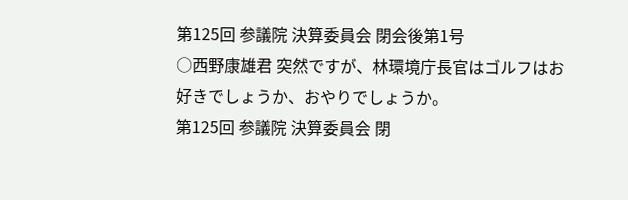第125回 参議院 決算委員会 閉会後第1号
○西野康雄君 突然ですが、林環境庁長官はゴルフはお好きでしょうか、おやりでしょうか。
第125回 参議院 決算委員会 閉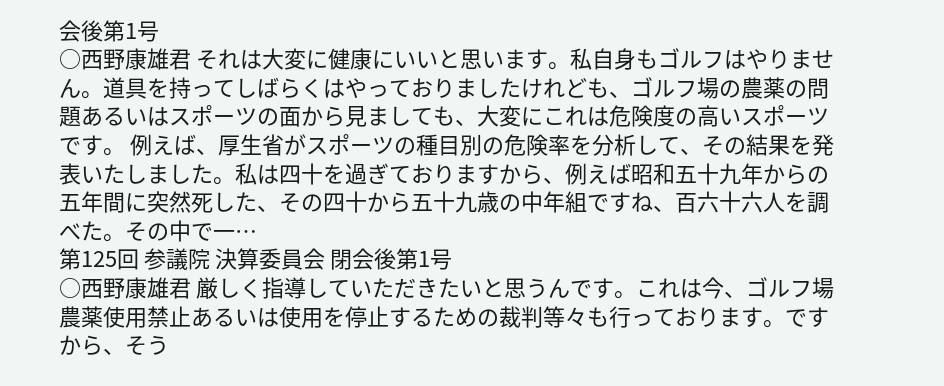会後第1号
○西野康雄君 それは大変に健康にいいと思います。私自身もゴルフはやりません。道具を持ってしばらくはやっておりましたけれども、ゴルフ場の農薬の問題あるいはスポーツの面から見ましても、大変にこれは危険度の高いスポーツです。 例えば、厚生省がスポーツの種目別の危険率を分析して、その結果を発表いたしました。私は四十を過ぎておりますから、例えば昭和五十九年からの五年間に突然死した、その四十から五十九歳の中年組ですね、百六十六人を調べた。その中で一…
第125回 参議院 決算委員会 閉会後第1号
○西野康雄君 厳しく指導していただきたいと思うんです。これは今、ゴルフ場農薬使用禁止あるいは使用を停止するための裁判等々も行っております。ですから、そう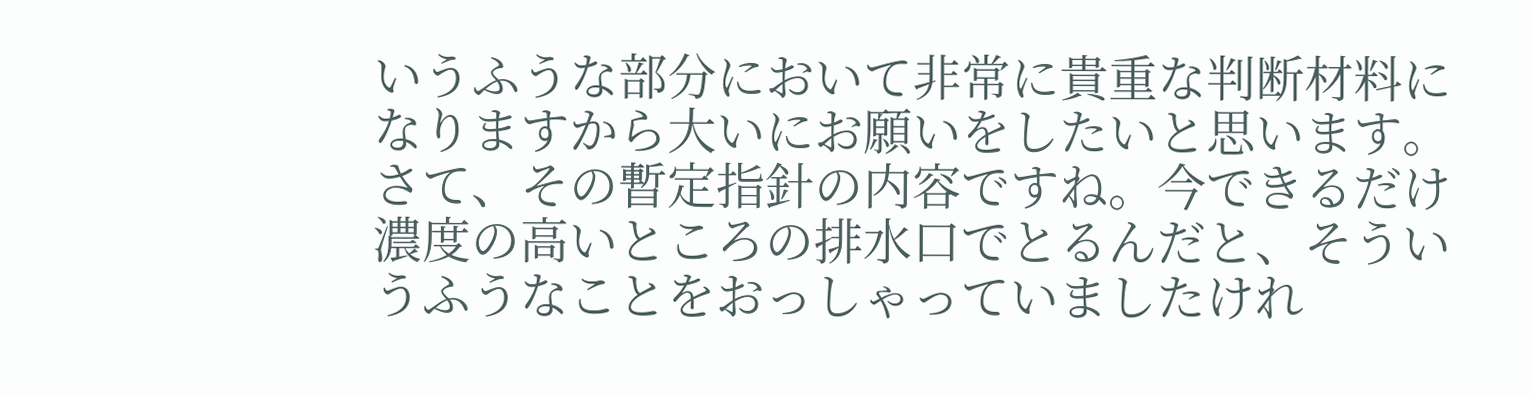いうふうな部分において非常に貴重な判断材料になりますから大いにお願いをしたいと思います。 さて、その暫定指針の内容ですね。今できるだけ濃度の高いところの排水口でとるんだと、そういうふうなことをおっしゃっていましたけれ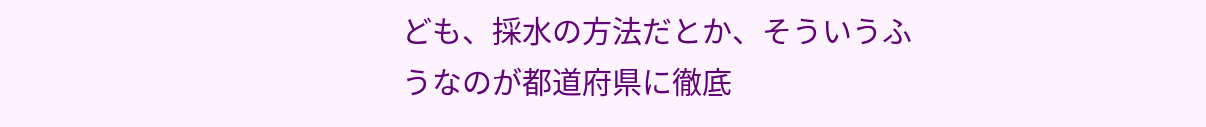ども、採水の方法だとか、そういうふうなのが都道府県に徹底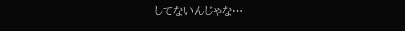してないんじゃな…